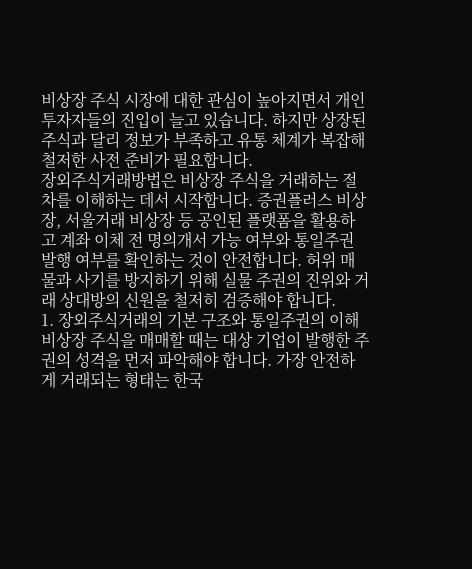비상장 주식 시장에 대한 관심이 높아지면서 개인 투자자들의 진입이 늘고 있습니다. 하지만 상장된 주식과 달리 정보가 부족하고 유통 체계가 복잡해 철저한 사전 준비가 필요합니다.
장외주식거래방법은 비상장 주식을 거래하는 절차를 이해하는 데서 시작합니다. 증권플러스 비상장, 서울거래 비상장 등 공인된 플랫폼을 활용하고 계좌 이체 전 명의개서 가능 여부와 통일주권 발행 여부를 확인하는 것이 안전합니다. 허위 매물과 사기를 방지하기 위해 실물 주권의 진위와 거래 상대방의 신원을 철저히 검증해야 합니다.
1. 장외주식거래의 기본 구조와 통일주권의 이해
비상장 주식을 매매할 때는 대상 기업이 발행한 주권의 성격을 먼저 파악해야 합니다. 가장 안전하게 거래되는 형태는 한국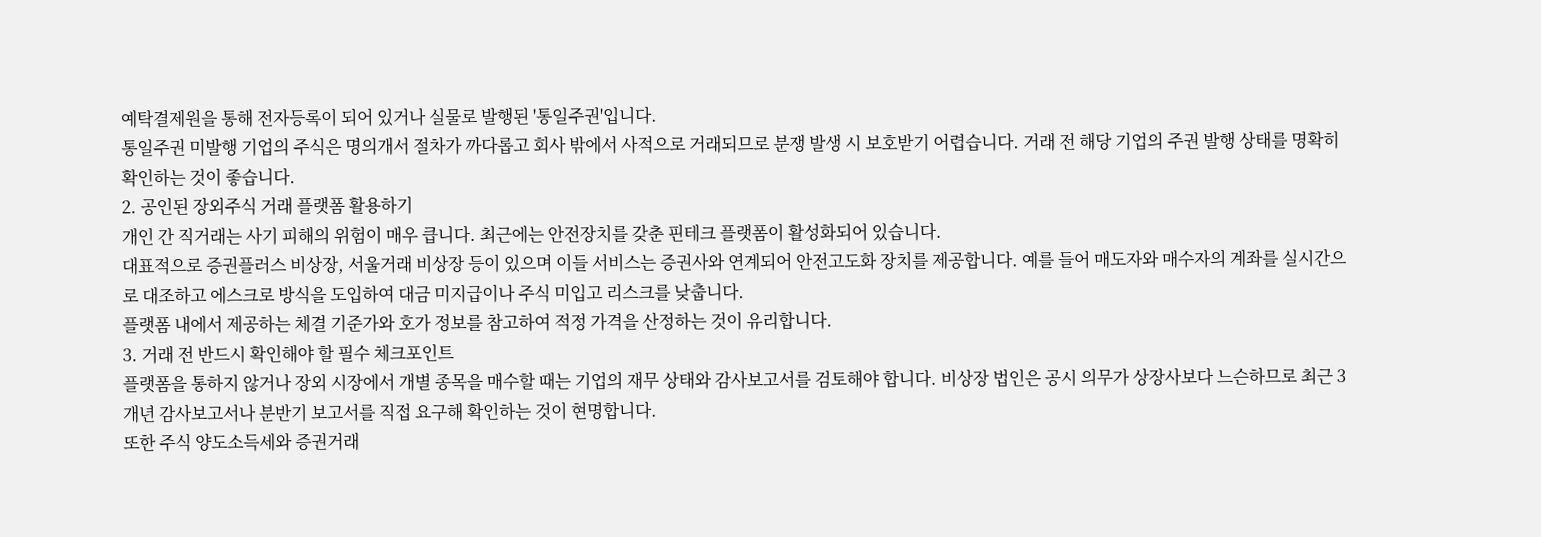예탁결제원을 통해 전자등록이 되어 있거나 실물로 발행된 '통일주권'입니다.
통일주권 미발행 기업의 주식은 명의개서 절차가 까다롭고 회사 밖에서 사적으로 거래되므로 분쟁 발생 시 보호받기 어렵습니다. 거래 전 해당 기업의 주권 발행 상태를 명확히 확인하는 것이 좋습니다.
2. 공인된 장외주식 거래 플랫폼 활용하기
개인 간 직거래는 사기 피해의 위험이 매우 큽니다. 최근에는 안전장치를 갖춘 핀테크 플랫폼이 활성화되어 있습니다.
대표적으로 증권플러스 비상장, 서울거래 비상장 등이 있으며 이들 서비스는 증권사와 연계되어 안전고도화 장치를 제공합니다. 예를 들어 매도자와 매수자의 계좌를 실시간으로 대조하고 에스크로 방식을 도입하여 대금 미지급이나 주식 미입고 리스크를 낮춥니다.
플랫폼 내에서 제공하는 체결 기준가와 호가 정보를 참고하여 적정 가격을 산정하는 것이 유리합니다.
3. 거래 전 반드시 확인해야 할 필수 체크포인트
플랫폼을 통하지 않거나 장외 시장에서 개별 종목을 매수할 때는 기업의 재무 상태와 감사보고서를 검토해야 합니다. 비상장 법인은 공시 의무가 상장사보다 느슨하므로 최근 3개년 감사보고서나 분반기 보고서를 직접 요구해 확인하는 것이 현명합니다.
또한 주식 양도소득세와 증권거래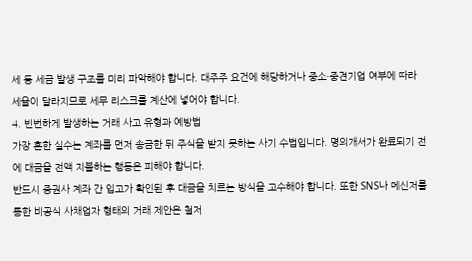세 등 세금 발생 구조를 미리 파악해야 합니다. 대주주 요건에 해당하거나 중소·중견기업 여부에 따라 세율이 달라지므로 세무 리스크를 계산에 넣어야 합니다.
4. 빈번하게 발생하는 거래 사고 유형과 예방법
가장 흔한 실수는 계좌를 먼저 송금한 뒤 주식을 받지 못하는 사기 수법입니다. 명의개서가 완료되기 전에 대금을 전액 지불하는 행동은 피해야 합니다.
반드시 증권사 계좌 간 입고가 확인된 후 대금을 치르는 방식을 고수해야 합니다. 또한 SNS나 메신저를 통한 비공식 사채업자 형태의 거래 제안은 철저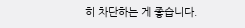히 차단하는 게 좋습니다.